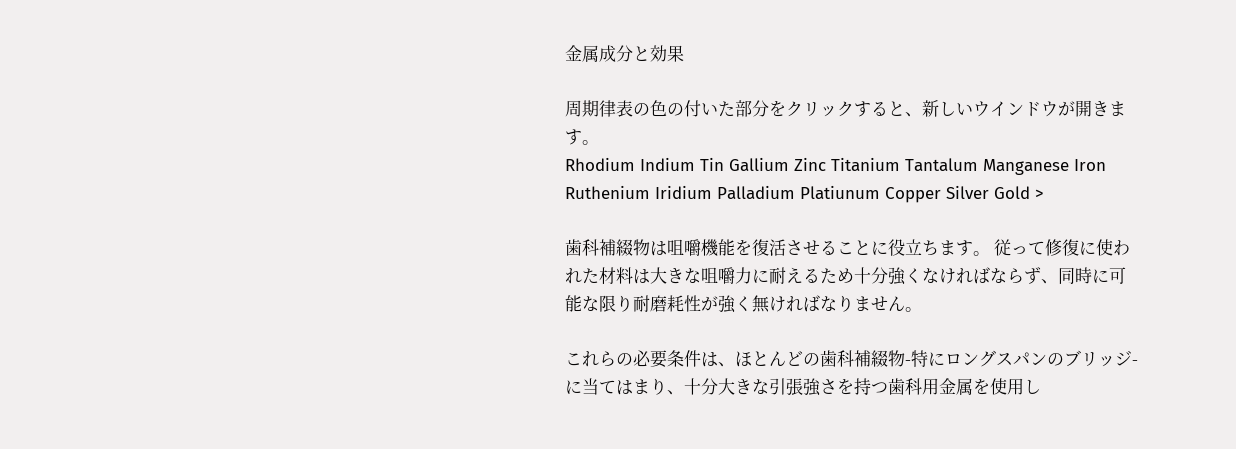金属成分と効果

周期律表の色の付いた部分をクリックすると、新しいウインドウが開きます。
Rhodium Indium Tin Gallium Zinc Titanium Tantalum Manganese Iron Ruthenium Iridium Palladium Platiunum Copper Silver Gold >

歯科補綴物は咀嚼機能を復活させることに役立ちます。 従って修復に使われた材料は大きな咀嚼力に耐えるため十分強くなければならず、同時に可能な限り耐磨耗性が強く無ければなりません。

これらの必要条件は、ほとんどの歯科補綴物-特にロングスパンのブリッジ-に当てはまり、十分大きな引張強さを持つ歯科用金属を使用し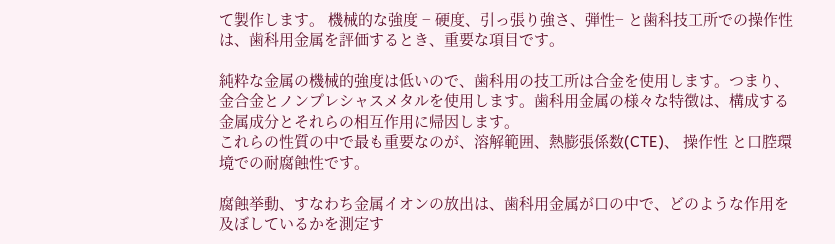て製作します。 機械的な強度 − 硬度、引っ張り強さ、弾性− と歯科技工所での操作性は、歯科用金属を評価するとき、重要な項目です。

純粋な金属の機械的強度は低いので、歯科用の技工所は合金を使用します。つまり、金合金とノンプレシャスメタルを使用します。歯科用金属の様々な特徴は、構成する金属成分とそれらの相互作用に帰因します。
これらの性質の中で最も重要なのが、溶解範囲、熱膨張係数(CTE)、 操作性 と口腔環境での耐腐蝕性です。

腐蝕挙動、すなわち金属イオンの放出は、歯科用金属が口の中で、どのような作用を及ぼしているかを測定す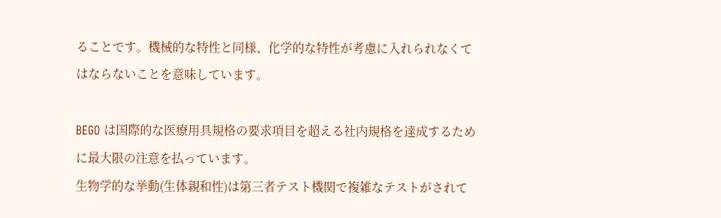ることです。機械的な特性と同様、化学的な特性が考慮に入れられなくてはならないことを意味しています。

BEGO は国際的な医療用具規格の要求項目を超える社内規格を達成するために最大限の注意を払っています。
生物学的な挙動(生体親和性)は第三者テスト機関で複雑なテストがされて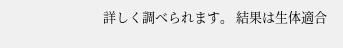詳しく調べられます。 結果は生体適合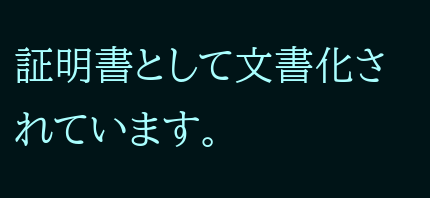証明書として文書化されています。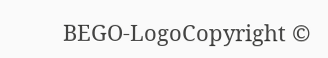BEGO-LogoCopyright ©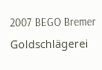2007 BEGO Bremer Goldschlägerei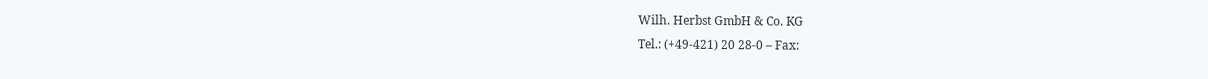Wilh. Herbst GmbH & Co. KG
Tel.: (+49-421) 20 28-0 – Fax: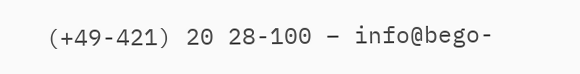(+49-421) 20 28-100 – info@bego-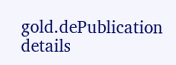gold.dePublication details